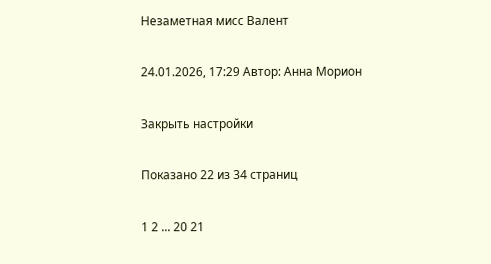Незаметная мисс Валент

24.01.2026, 17:29 Автор: Анна Морион

Закрыть настройки

Показано 22 из 34 страниц

1 2 ... 20 21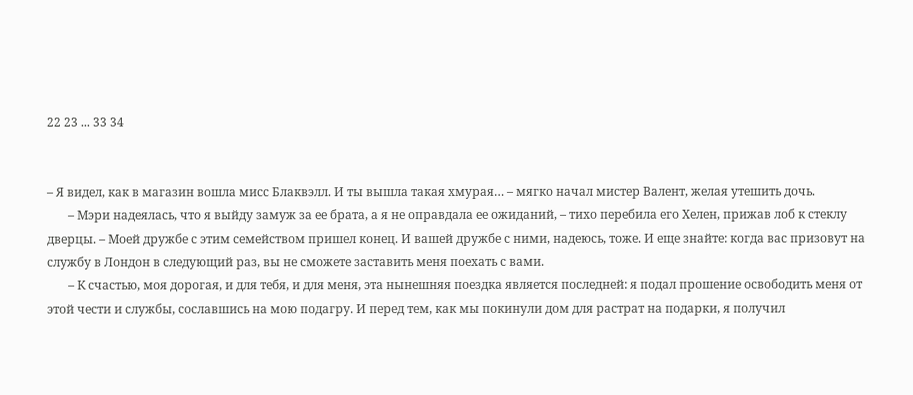22 23 ... 33 34


– Я видел, как в магазин вошла мисс Блаквэлл. И ты вышла такая хмурая… – мягко начал мистер Валент, желая утешить дочь.
       – Мэри надеялась, что я выйду замуж за ее брата, а я не оправдала ее ожиданий, – тихо перебила его Хелен, прижав лоб к стеклу дверцы. – Моей дружбе с этим семейством пришел конец. И вашей дружбе с ними, надеюсь, тоже. И еще знайте: когда вас призовут на службу в Лондон в следующий раз, вы не сможете заставить меня поехать с вами.
       – К счастью, моя дорогая, и для тебя, и для меня, эта нынешняя поездка является последней: я подал прошение освободить меня от этой чести и службы, сославшись на мою подагру. И перед тем, как мы покинули дом для растрат на подарки, я получил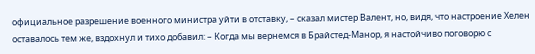официальное разрешение военного министра уйти в отставку, – сказал мистер Валент, но, видя, что настроение Хелен оставалось тем же, вздохнул и тихо добавил: – Когда мы вернемся в Брайстед-Манор, я настойчиво поговорю с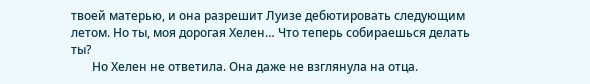твоей матерью, и она разрешит Луизе дебютировать следующим летом. Но ты, моя дорогая Хелен… Что теперь собираешься делать ты?
       Но Хелен не ответила. Она даже не взглянула на отца.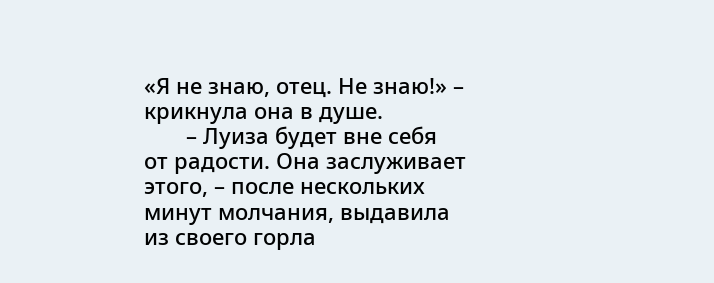«Я не знаю, отец. Не знаю!» – крикнула она в душе.
       – Луиза будет вне себя от радости. Она заслуживает этого, – после нескольких минут молчания, выдавила из своего горла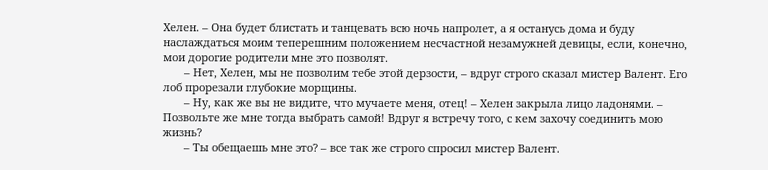Хелен. – Она будет блистать и танцевать всю ночь напролет, а я останусь дома и буду наслаждаться моим теперешним положением несчастной незамужней девицы, если, конечно, мои дорогие родители мне это позволят.
       – Нет, Хелен, мы не позволим тебе этой дерзости, – вдруг строго сказал мистер Валент. Его лоб прорезали глубокие морщины.
       – Ну, как же вы не видите, что мучаете меня, отец! – Хелен закрыла лицо ладонями. – Позвольте же мне тогда выбрать самой! Вдруг я встречу того, с кем захочу соединить мою жизнь?
       – Ты обещаешь мне это? – все так же строго спросил мистер Валент.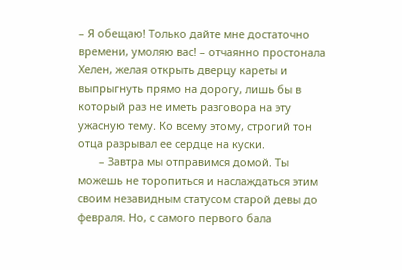– Я обещаю! Только дайте мне достаточно времени, умоляю вас! – отчаянно простонала Хелен, желая открыть дверцу кареты и выпрыгнуть прямо на дорогу, лишь бы в который раз не иметь разговора на эту ужасную тему. Ко всему этому, строгий тон отца разрывал ее сердце на куски.
       – Завтра мы отправимся домой. Ты можешь не торопиться и наслаждаться этим своим незавидным статусом старой девы до февраля. Но, с самого первого бала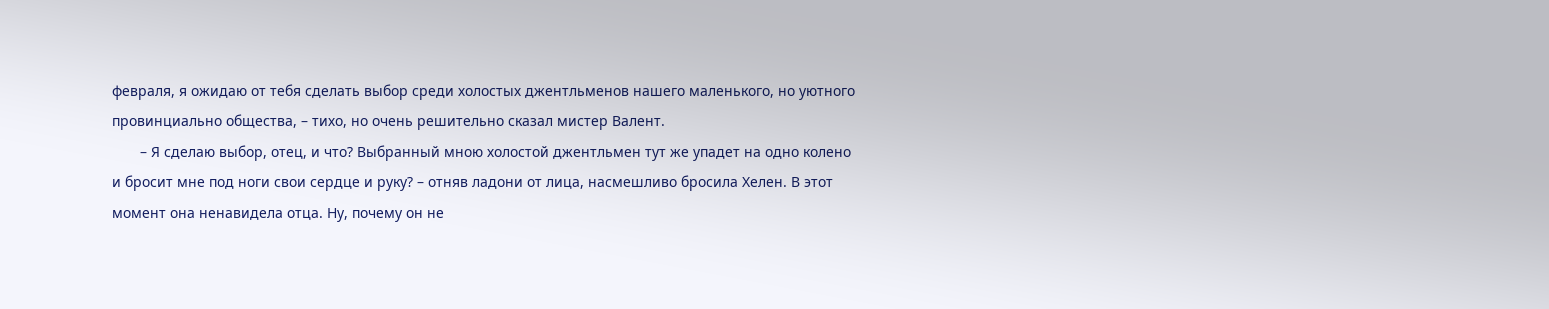февраля, я ожидаю от тебя сделать выбор среди холостых джентльменов нашего маленького, но уютного провинциально общества, – тихо, но очень решительно сказал мистер Валент.
       – Я сделаю выбор, отец, и что? Выбранный мною холостой джентльмен тут же упадет на одно колено и бросит мне под ноги свои сердце и руку? – отняв ладони от лица, насмешливо бросила Хелен. В этот момент она ненавидела отца. Ну, почему он не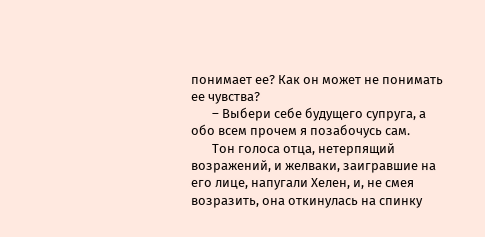понимает ее? Как он может не понимать ее чувства?
       – Выбери себе будущего супруга, а обо всем прочем я позабочусь сам.
       Тон голоса отца, нетерпящий возражений, и желваки, заигравшие на его лице, напугали Хелен, и, не смея возразить, она откинулась на спинку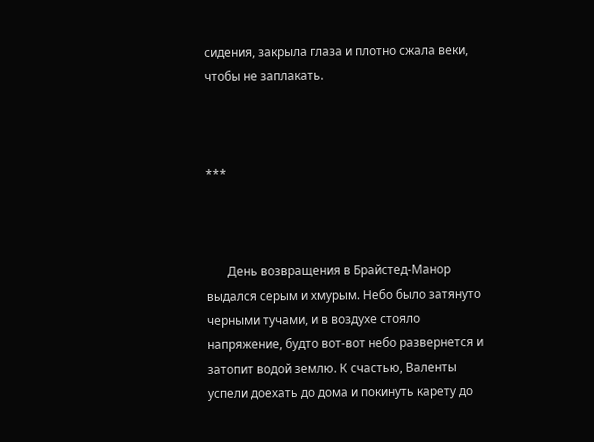сидения, закрыла глаза и плотно сжала веки, чтобы не заплакать.



***



       День возвращения в Брайстед-Манор выдался серым и хмурым. Небо было затянуто черными тучами, и в воздухе стояло напряжение, будто вот-вот небо развернется и затопит водой землю. К счастью, Валенты успели доехать до дома и покинуть карету до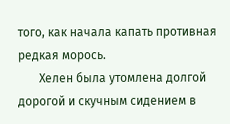того, как начала капать противная редкая морось.
       Хелен была утомлена долгой дорогой и скучным сидением в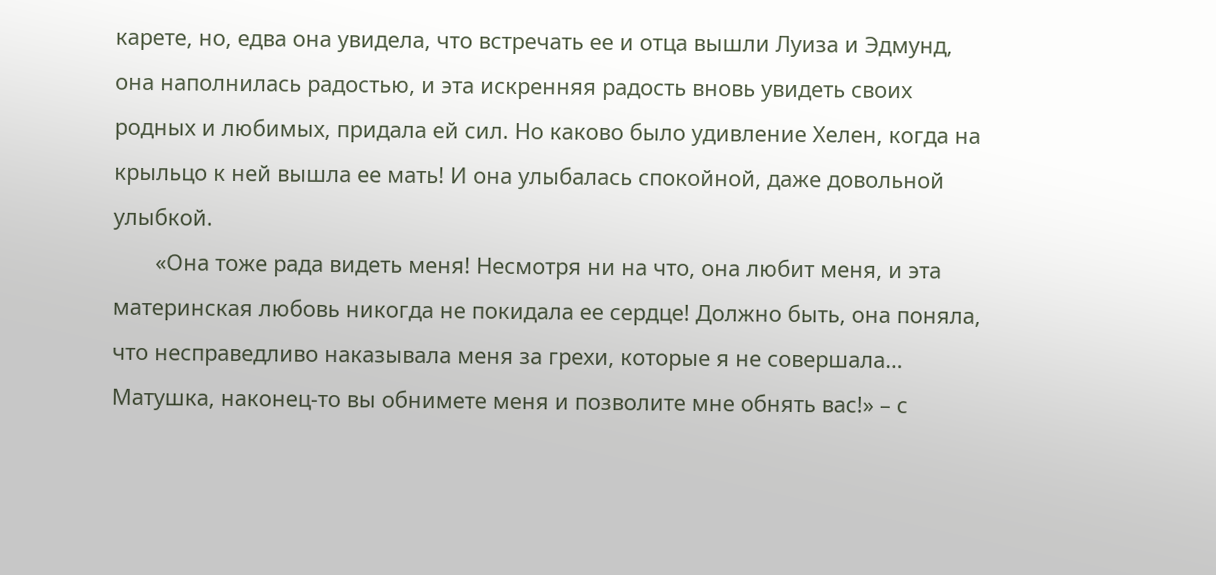карете, но, едва она увидела, что встречать ее и отца вышли Луиза и Эдмунд, она наполнилась радостью, и эта искренняя радость вновь увидеть своих родных и любимых, придала ей сил. Но каково было удивление Хелен, когда на крыльцо к ней вышла ее мать! И она улыбалась спокойной, даже довольной улыбкой.
       «Она тоже рада видеть меня! Несмотря ни на что, она любит меня, и эта материнская любовь никогда не покидала ее сердце! Должно быть, она поняла, что несправедливо наказывала меня за грехи, которые я не совершала… Матушка, наконец-то вы обнимете меня и позволите мне обнять вас!» – с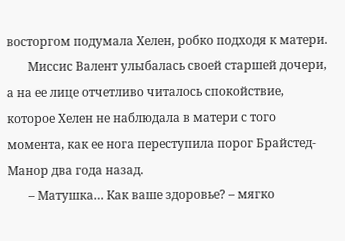восторгом подумала Хелен, робко подходя к матери.
       Миссис Валент улыбалась своей старшей дочери, а на ее лице отчетливо читалось спокойствие, которое Хелен не наблюдала в матери с того момента, как ее нога переступила порог Брайстед-Манор два года назад.
       – Матушка… Как ваше здоровье? – мягко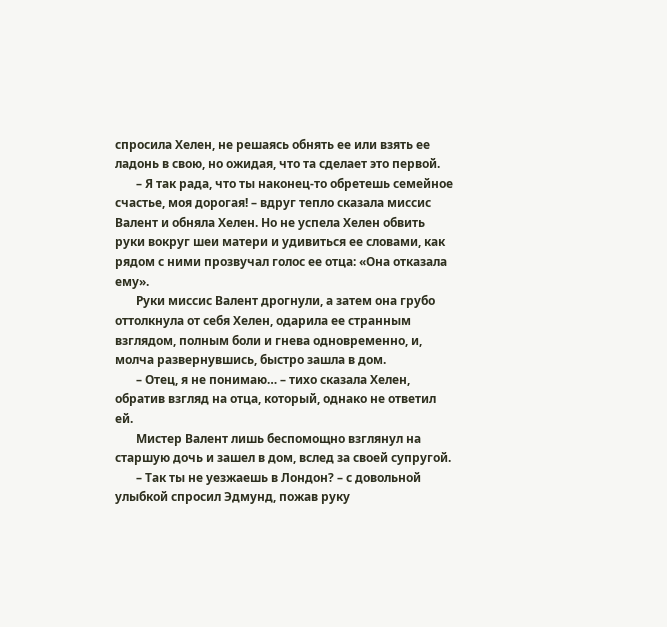спросила Хелен, не решаясь обнять ее или взять ее ладонь в свою, но ожидая, что та сделает это первой.
       – Я так рада, что ты наконец-то обретешь семейное счастье, моя дорогая! – вдруг тепло сказала миссис Валент и обняла Хелен. Но не успела Хелен обвить руки вокруг шеи матери и удивиться ее словами, как рядом с ними прозвучал голос ее отца: «Она отказала ему».
       Руки миссис Валент дрогнули, а затем она грубо оттолкнула от себя Хелен, одарила ее странным взглядом, полным боли и гнева одновременно, и, молча развернувшись, быстро зашла в дом.
       – Отец, я не понимаю… – тихо сказала Хелен, обратив взгляд на отца, который, однако не ответил ей.
       Мистер Валент лишь беспомощно взглянул на старшую дочь и зашел в дом, вслед за своей супругой.
       – Так ты не уезжаешь в Лондон? – с довольной улыбкой спросил Эдмунд, пожав руку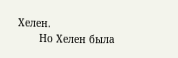Хелен.
       Но Хелен была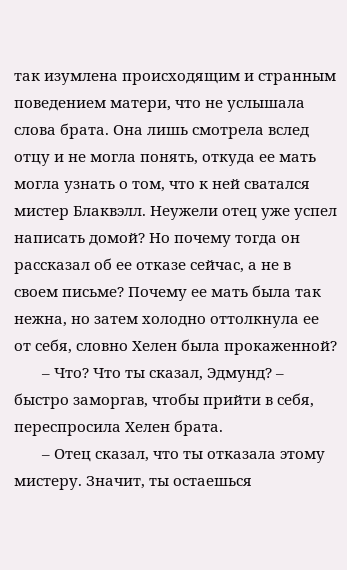так изумлена происходящим и странным поведением матери, что не услышала слова брата. Она лишь смотрела вслед отцу и не могла понять, откуда ее мать могла узнать о том, что к ней сватался мистер Блаквэлл. Неужели отец уже успел написать домой? Но почему тогда он рассказал об ее отказе сейчас, а не в своем письме? Почему ее мать была так нежна, но затем холодно оттолкнула ее от себя, словно Хелен была прокаженной?
       – Что? Что ты сказал, Эдмунд? – быстро заморгав, чтобы прийти в себя, переспросила Хелен брата.
       – Отец сказал, что ты отказала этому мистеру. Значит, ты остаешься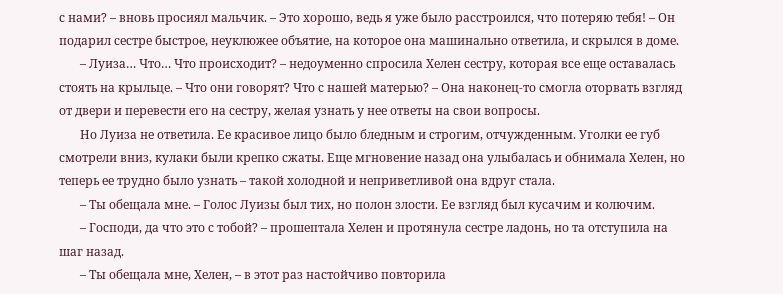с нами? – вновь просиял мальчик. – Это хорошо, ведь я уже было расстроился, что потеряю тебя! – Он подарил сестре быстрое, неуклюжее объятие, на которое она машинально ответила, и скрылся в доме.
       – Луиза… Что… Что происходит? – недоуменно спросила Хелен сестру, которая все еще оставалась стоять на крыльце. – Что они говорят? Что с нашей матерью? – Она наконец-то смогла оторвать взгляд от двери и перевести его на сестру, желая узнать у нее ответы на свои вопросы.
       Но Луиза не ответила. Ее красивое лицо было бледным и строгим, отчужденным. Уголки ее губ смотрели вниз, кулаки были крепко сжаты. Еще мгновение назад она улыбалась и обнимала Хелен, но теперь ее трудно было узнать – такой холодной и неприветливой она вдруг стала.
       – Ты обещала мне. – Голос Луизы был тих, но полон злости. Ее взгляд был кусачим и колючим.
       – Господи, да что это с тобой? – прошептала Хелен и протянула сестре ладонь, но та отступила на шаг назад.
       – Ты обещала мне, Хелен, – в этот раз настойчиво повторила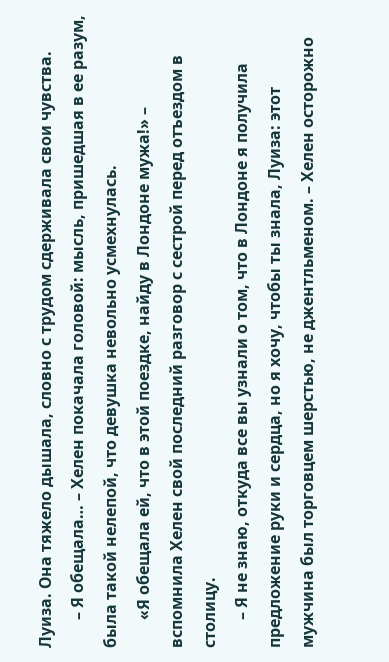Луиза. Она тяжело дышала, словно с трудом сдерживала свои чувства.
       – Я обещала… – Хелен покачала головой: мысль, пришедшая в ее разум, была такой нелепой, что девушка невольно усмехнулась.
       «Я обещала ей, что в этой поездке, найду в Лондоне мужа!» – вспомнила Хелен свой последний разговор с сестрой перед отъездом в столицу.
       – Я не знаю, откуда все вы узнали о том, что в Лондоне я получила предложение руки и сердца, но я хочу, чтобы ты знала, Луиза: этот мужчина был торговцем шерстью, не джентльменом. – Хелен осторожно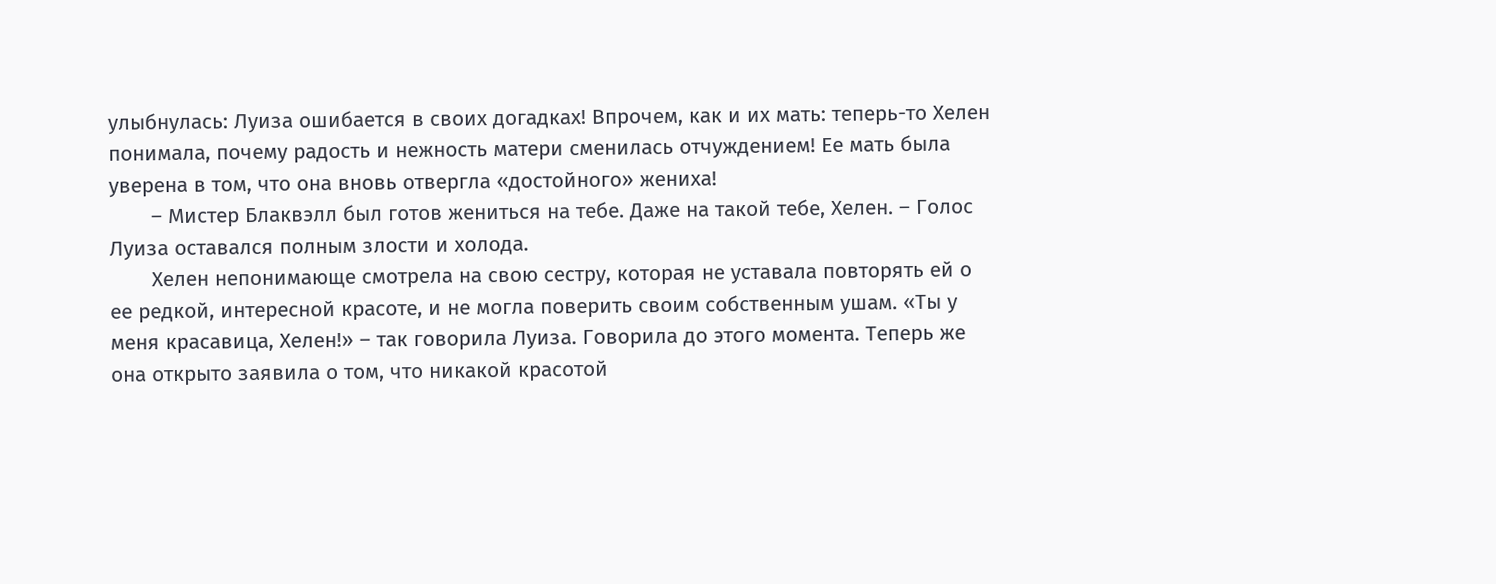улыбнулась: Луиза ошибается в своих догадках! Впрочем, как и их мать: теперь-то Хелен понимала, почему радость и нежность матери сменилась отчуждением! Ее мать была уверена в том, что она вновь отвергла «достойного» жениха!
       – Мистер Блаквэлл был готов жениться на тебе. Даже на такой тебе, Хелен. – Голос Луиза оставался полным злости и холода.
       Хелен непонимающе смотрела на свою сестру, которая не уставала повторять ей о ее редкой, интересной красоте, и не могла поверить своим собственным ушам. «Ты у меня красавица, Хелен!» – так говорила Луиза. Говорила до этого момента. Теперь же она открыто заявила о том, что никакой красотой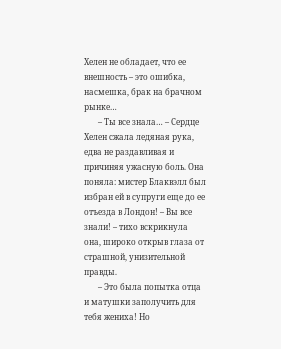Хелен не обладает, что ее внешность – это ошибка, насмешка, брак на брачном рынке…
       – Ты все знала… – Сердце Хелен сжала ледяная рука, едва не раздавливая и причиняя ужасную боль. Она поняла: мистер Блаквэлл был избран ей в супруги еще до ее отъезда в Лондон! – Вы все знали! – тихо вскрикнула она, широко открыв глаза от страшной, унизительной правды.
       – Это была попытка отца и матушки заполучить для тебя жениха! Но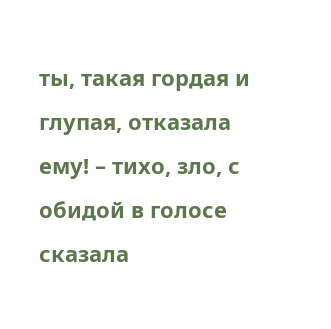ты, такая гордая и глупая, отказала ему! – тихо, зло, с обидой в голосе сказала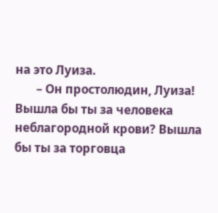на это Луиза.
       – Он простолюдин, Луиза! Вышла бы ты за человека неблагородной крови? Вышла бы ты за торговца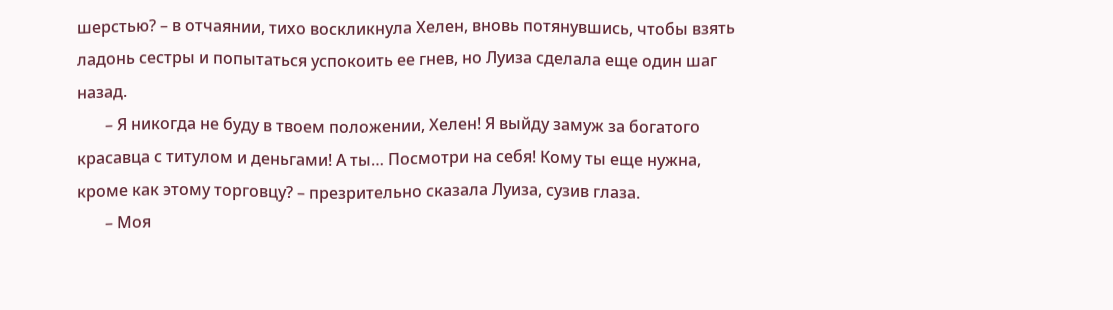шерстью? – в отчаянии, тихо воскликнула Хелен, вновь потянувшись, чтобы взять ладонь сестры и попытаться успокоить ее гнев, но Луиза сделала еще один шаг назад.
       – Я никогда не буду в твоем положении, Хелен! Я выйду замуж за богатого красавца с титулом и деньгами! А ты… Посмотри на себя! Кому ты еще нужна, кроме как этому торговцу? – презрительно сказала Луиза, сузив глаза.
       – Моя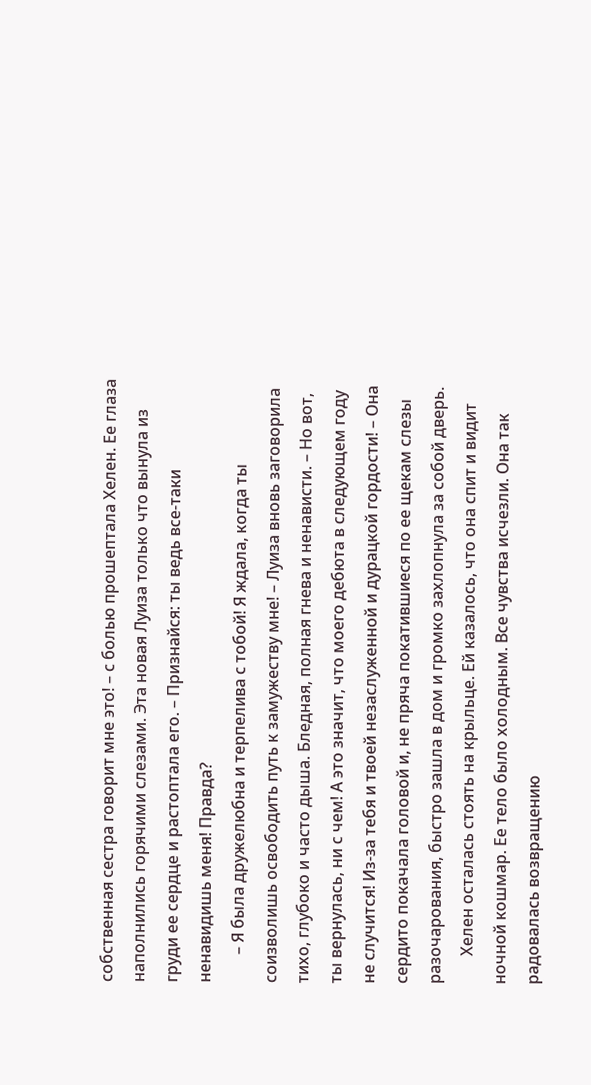собственная сестра говорит мне это! – с болью прошептала Хелен. Ее глаза наполнились горячими слезами. Эта новая Луиза только что вынула из груди ее сердце и растоптала его. – Признайся: ты ведь все-таки ненавидишь меня! Правда?
       – Я была дружелюбна и терпелива с тобой! Я ждала, когда ты соизволишь освободить путь к замужеству мне! – Луиза вновь заговорила тихо, глубоко и часто дыша. Бледная, полная гнева и ненависти. – Но вот, ты вернулась, ни с чем! А это значит, что моего дебюта в следующем году не случится! Из-за тебя и твоей незаслуженной и дурацкой гордости! – Она сердито покачала головой и, не пряча покатившиеся по ее щекам слезы разочарования, быстро зашла в дом и громко захлопнула за собой дверь.
       Хелен осталась стоять на крыльце. Ей казалось, что она спит и видит ночной кошмар. Ее тело было холодным. Все чувства исчезли. Она так радовалась возвращению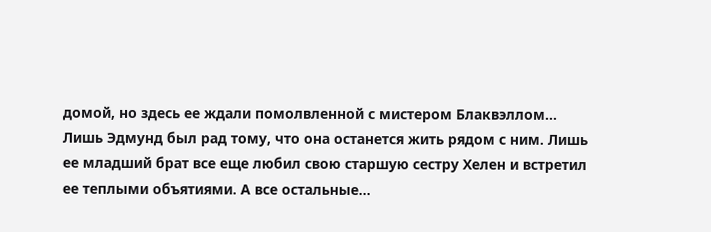домой, но здесь ее ждали помолвленной с мистером Блаквэллом… Лишь Эдмунд был рад тому, что она останется жить рядом с ним. Лишь ее младший брат все еще любил свою старшую сестру Хелен и встретил ее теплыми объятиями. А все остальные…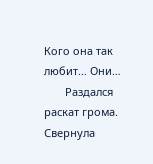Кого она так любит… Они…
       Раздался раскат грома. Свернула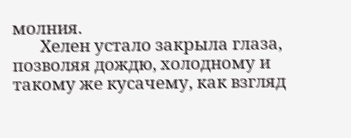молния.
       Хелен устало закрыла глаза, позволяя дождю, холодному и такому же кусачему, как взгляд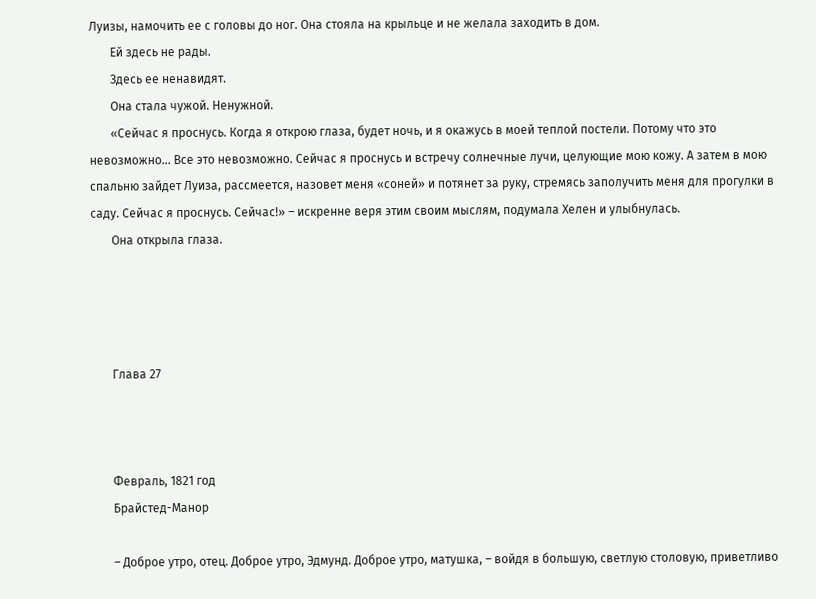Луизы, намочить ее с головы до ног. Она стояла на крыльце и не желала заходить в дом.
       Ей здесь не рады.
       Здесь ее ненавидят.
       Она стала чужой. Ненужной.
       «Сейчас я проснусь. Когда я открою глаза, будет ночь, и я окажусь в моей теплой постели. Потому что это невозможно… Все это невозможно. Сейчас я проснусь и встречу солнечные лучи, целующие мою кожу. А затем в мою спальню зайдет Луиза, рассмеется, назовет меня «соней» и потянет за руку, стремясь заполучить меня для прогулки в саду. Сейчас я проснусь. Сейчас!» – искренне веря этим своим мыслям, подумала Хелен и улыбнулась.
       Она открыла глаза.




       Глава 27



       Февраль, 1821 год
       Брайстед-Манор

       – Доброе утро, отец. Доброе утро, Эдмунд. Доброе утро, матушка, – войдя в большую, светлую столовую, приветливо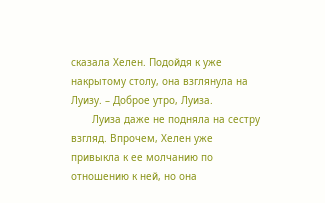сказала Хелен. Подойдя к уже накрытому столу, она взглянула на Луизу. – Доброе утро, Луиза.
       Луиза даже не подняла на сестру взгляд. Впрочем, Хелен уже привыкла к ее молчанию по отношению к ней, но она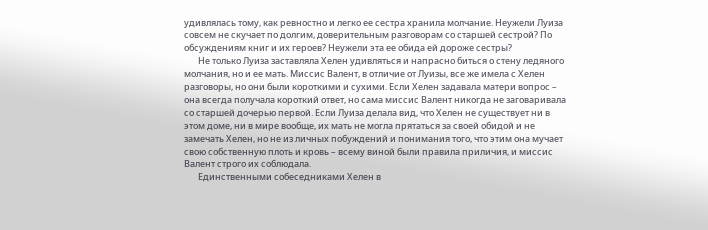удивлялась тому, как ревностно и легко ее сестра хранила молчание. Неужели Луиза совсем не скучает по долгим, доверительным разговорам со старшей сестрой? По обсуждениям книг и их героев? Неужели эта ее обида ей дороже сестры?
       Не только Луиза заставляла Хелен удивляться и напрасно биться о стену ледяного молчания, но и ее мать. Миссис Валент, в отличие от Луизы, все же имела с Хелен разговоры, но они были короткими и сухими. Если Хелен задавала матери вопрос – она всегда получала короткий ответ, но сама миссис Валент никогда не заговаривала со старшей дочерью первой. Если Луиза делала вид, что Хелен не существует ни в этом доме, ни в мире вообще, их мать не могла прятаться за своей обидой и не замечать Хелен, но не из личных побуждений и понимания того, что этим она мучает свою собственную плоть и кровь – всему виной были правила приличия, и миссис Валент строго их соблюдала.
       Единственными собеседниками Хелен в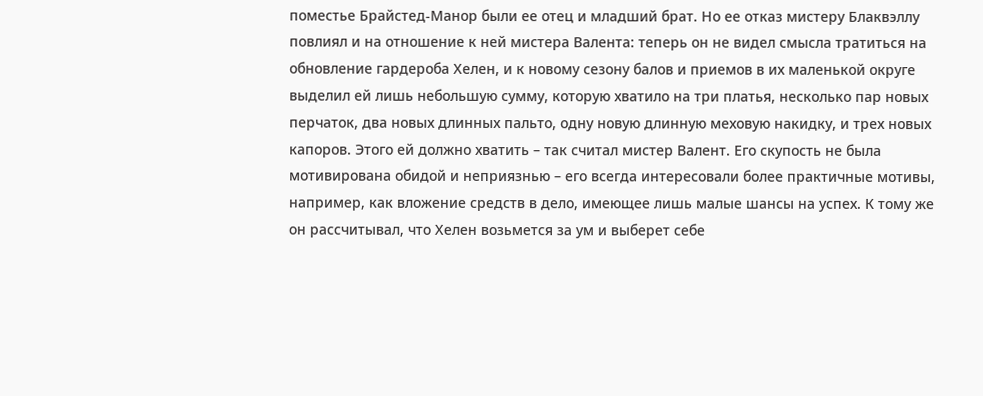поместье Брайстед-Манор были ее отец и младший брат. Но ее отказ мистеру Блаквэллу повлиял и на отношение к ней мистера Валента: теперь он не видел смысла тратиться на обновление гардероба Хелен, и к новому сезону балов и приемов в их маленькой округе выделил ей лишь небольшую сумму, которую хватило на три платья, несколько пар новых перчаток, два новых длинных пальто, одну новую длинную меховую накидку, и трех новых капоров. Этого ей должно хватить – так считал мистер Валент. Его скупость не была мотивирована обидой и неприязнью – его всегда интересовали более практичные мотивы, например, как вложение средств в дело, имеющее лишь малые шансы на успех. К тому же он рассчитывал, что Хелен возьмется за ум и выберет себе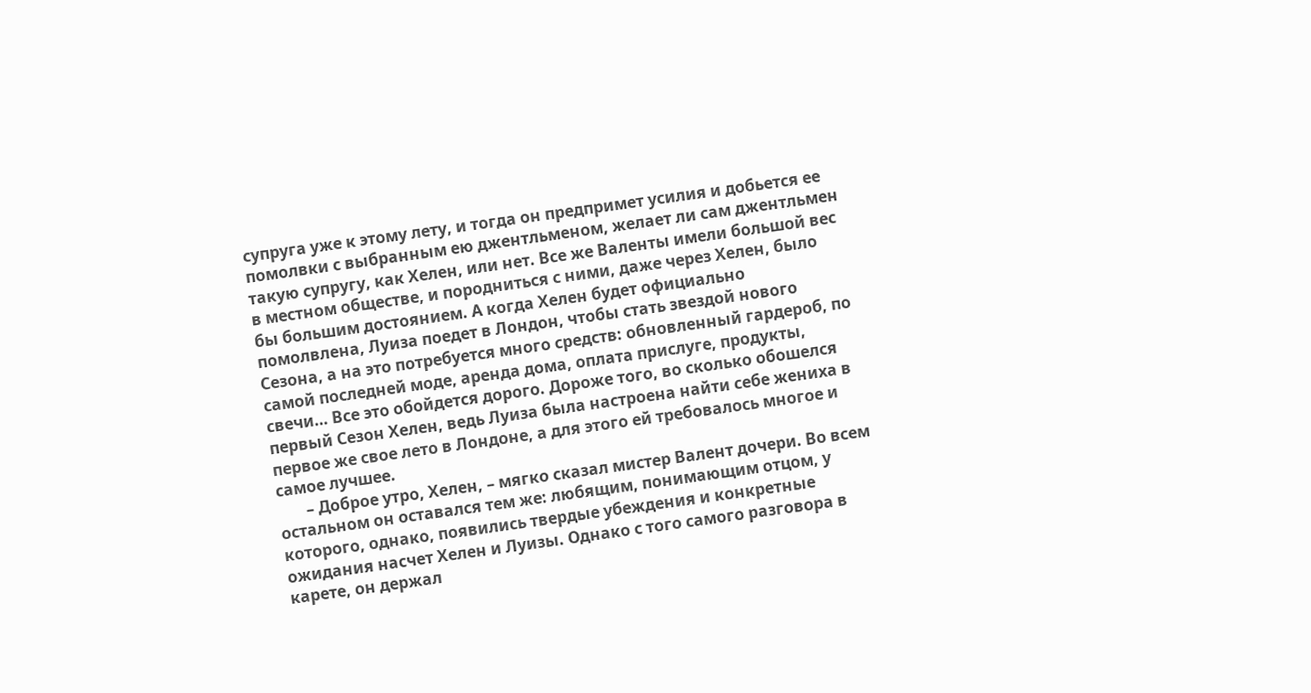супруга уже к этому лету, и тогда он предпримет усилия и добьется ее помолвки с выбранным ею джентльменом, желает ли сам джентльмен такую супругу, как Хелен, или нет. Все же Валенты имели большой вес в местном обществе, и породниться с ними, даже через Хелен, было бы большим достоянием. А когда Хелен будет официально помолвлена, Луиза поедет в Лондон, чтобы стать звездой нового Сезона, а на это потребуется много средств: обновленный гардероб, по самой последней моде, аренда дома, оплата прислуге, продукты, свечи… Все это обойдется дорого. Дороже того, во сколько обошелся первый Сезон Хелен, ведь Луиза была настроена найти себе жениха в первое же свое лето в Лондоне, а для этого ей требовалось многое и самое лучшее.
       – Доброе утро, Хелен, – мягко сказал мистер Валент дочери. Во всем остальном он оставался тем же: любящим, понимающим отцом, у которого, однако, появились твердые убеждения и конкретные ожидания насчет Хелен и Луизы. Однако с того самого разговора в карете, он держал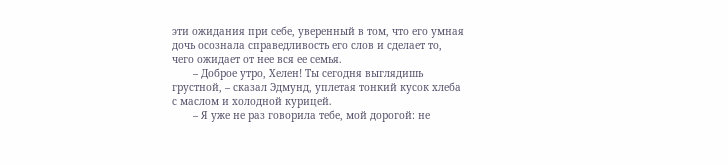эти ожидания при себе, уверенный в том, что его умная дочь осознала справедливость его слов и сделает то, чего ожидает от нее вся ее семья.
       – Доброе утро, Хелен! Ты сегодня выглядишь грустной, – сказал Эдмунд, уплетая тонкий кусок хлеба с маслом и холодной курицей.
       – Я уже не раз говорила тебе, мой дорогой: не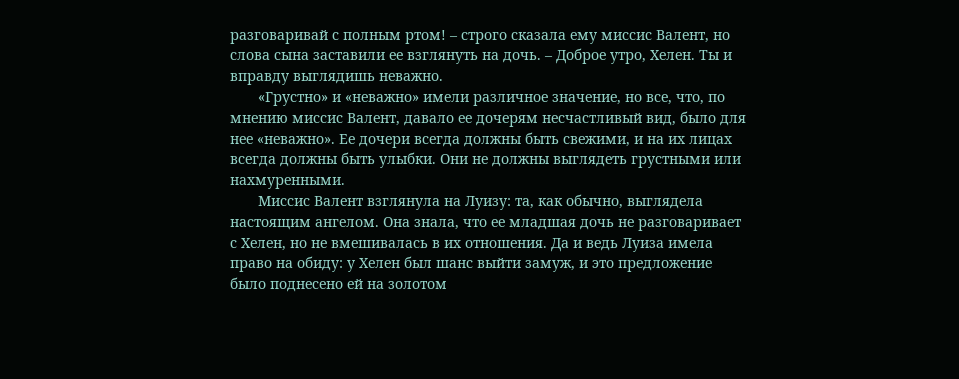разговаривай с полным ртом! – строго сказала ему миссис Валент, но слова сына заставили ее взглянуть на дочь. – Доброе утро, Хелен. Ты и вправду выглядишь неважно.
       «Грустно» и «неважно» имели различное значение, но все, что, по мнению миссис Валент, давало ее дочерям несчастливый вид, было для нее «неважно». Ее дочери всегда должны быть свежими, и на их лицах всегда должны быть улыбки. Они не должны выглядеть грустными или нахмуренными.
       Миссис Валент взглянула на Луизу: та, как обычно, выглядела настоящим ангелом. Она знала, что ее младшая дочь не разговаривает с Хелен, но не вмешивалась в их отношения. Да и ведь Луиза имела право на обиду: у Хелен был шанс выйти замуж, и это предложение было поднесено ей на золотом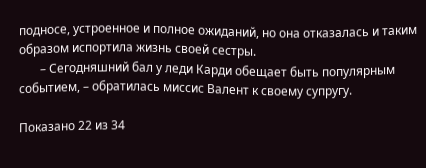подносе, устроенное и полное ожиданий, но она отказалась и таким образом испортила жизнь своей сестры.
       – Сегодняшний бал у леди Карди обещает быть популярным событием, – обратилась миссис Валент к своему супругу.

Показано 22 из 34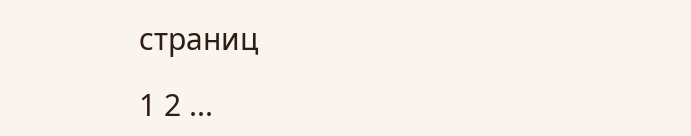страниц

1 2 ...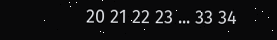20 21 22 23 ... 33 34